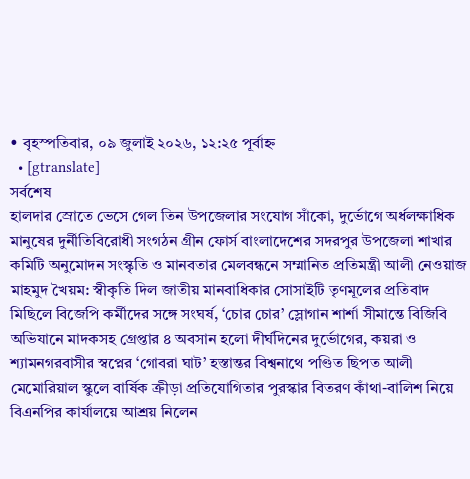• বৃহস্পতিবার, ০৯ জুলাই ২০২৬, ১২:২৫ পূর্বাহ্ন
  • [gtranslate]
সর্বশেষ
হালদার স্রোতে ভেসে গেল তিন উপজেলার সংযোগ সাঁকো, দুর্ভোগে অর্ধলক্ষাধিক মানুষের দুর্নীতিবিরোধী সংগঠন গ্রীন ফোর্স বাংলাদেশের সদরপুর উপজেলা শাখার কমিটি অনুমোদন সংস্কৃতি ও মানবতার মেলবন্ধনে সম্মানিত প্রতিমন্ত্রী আলী নেওয়াজ মাহমুদ খৈয়ম: স্বীকৃতি দিল জাতীয় মানবাধিকার সোসাইটি তৃণমূলের প্রতিবাদ মিছিলে বিজেপি কর্মীদের সঙ্গে সংঘর্ষ, ‘চোর চোর’ স্লোগান শার্শা সীমান্তে বিজিবি অভিযানে মাদকসহ গ্রেপ্তার ৪ অবসান হলো দীর্ঘদিনের দুর্ভোগের, কয়রা ও শ্যামনগরবাসীর স্বপ্নের ‘গোবরা ঘাট’ হস্তান্তর বিশ্বনাথে পণ্ডিত ছিপত আলী মেমোরিয়াল স্কুলে বার্ষিক ক্রীড়া প্রতিযোগিতার পুরস্কার বিতরণ কাঁথা-বালিশ নিয়ে বিএনপির কার্যালয়ে আশ্রয় নিলেন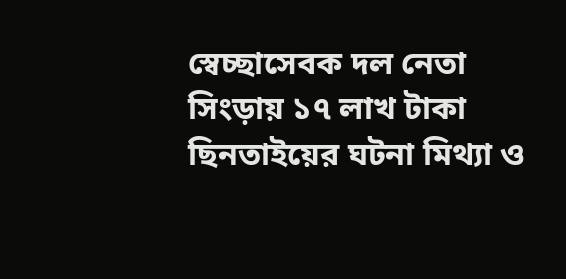স্বেচ্ছাসেবক দল নেতা সিংড়ায় ১৭ লাখ টাকা ছিনতাইয়ের ঘটনা মিথ্যা ও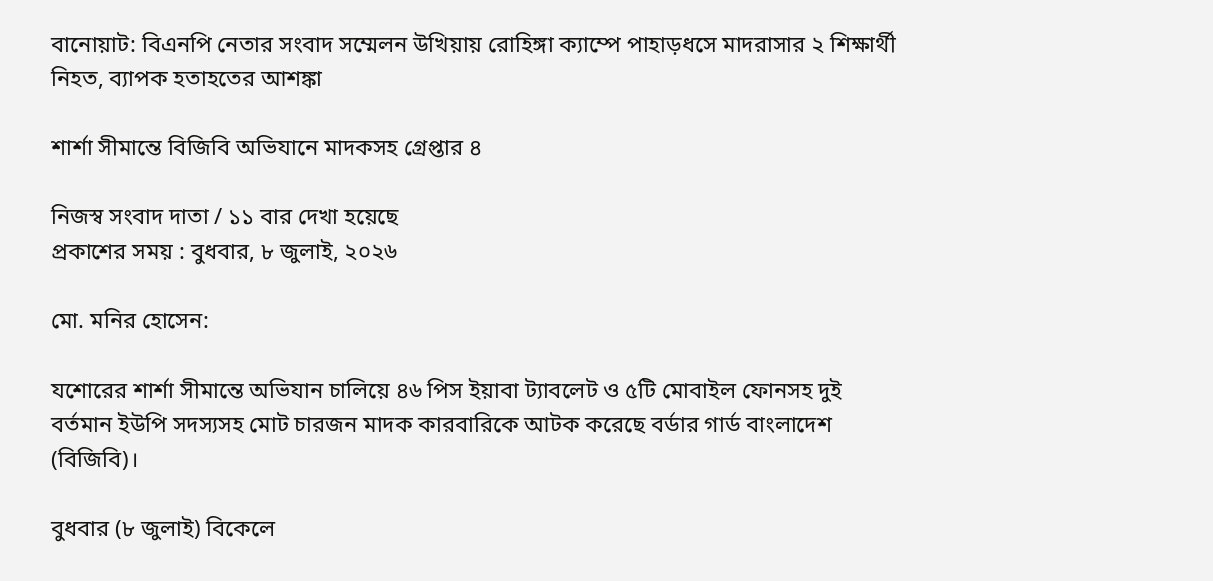বানোয়াট: বিএনপি নেতার সংবাদ সম্মেলন উখিয়ায় রোহিঙ্গা ক্যাম্পে পাহাড়ধসে মাদরাসার ২ শিক্ষার্থী নিহত, ব্যাপক হতাহতের আশঙ্কা

শার্শা সীমান্তে বিজিবি অভিযানে মাদকসহ গ্রেপ্তার ৪

নিজস্ব সংবাদ দাতা / ১১ বার দেখা হয়েছে
প্রকাশের সময় : বুধবার, ৮ জুলাই, ২০২৬

মো. মনির হোসেন:

যশোরের শার্শা সীমান্তে অভিযান চালিয়ে ৪৬ পিস ইয়াবা ট্যাবলেট ও ৫টি মোবাইল ফোনসহ দুই বর্তমান ইউপি সদস্যসহ মোট চারজন মাদক কারবারিকে আটক করেছে বর্ডার গার্ড বাংলাদেশ (বিজিবি)।

বুধবার (৮ জুলাই) বিকেলে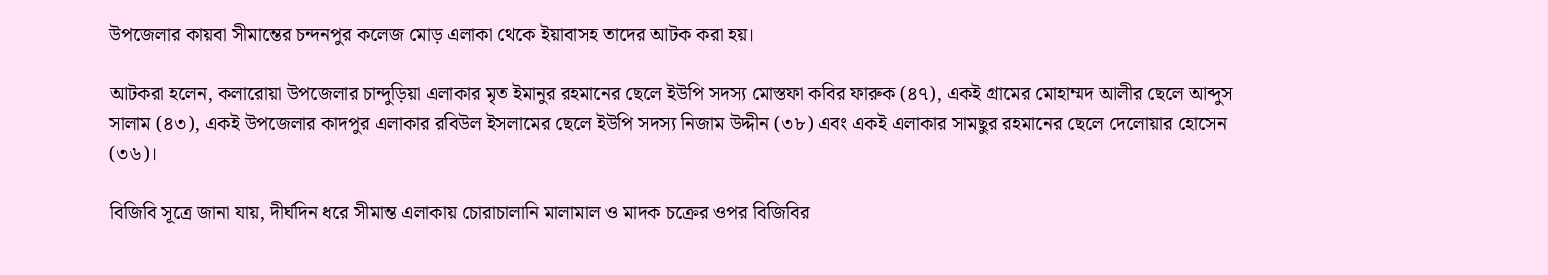উপজেলার কায়বা সীমান্তের চন্দনপুর কলেজ মোড় এলাকা থেকে ইয়াবাসহ তাদের আটক করা হয়।

আটকরা হলেন, কলারোয়া উপজেলার চান্দুড়িয়া এলাকার মৃত ইমানুর রহমানের ছেলে ইউপি সদস্য মোস্তফা কবির ফারুক (৪৭), একই গ্রামের মোহাম্মদ আলীর ছেলে আব্দুস সালাম (৪৩), একই উপজেলার কাদপুর এলাকার রবিউল ইসলামের ছেলে ইউপি সদস্য নিজাম উদ্দীন (৩৮) এবং একই এলাকার সামছুর রহমানের ছেলে দেলোয়ার হোসেন (৩৬)।

বিজিবি সূত্রে জানা যায়, দীর্ঘদিন ধরে সীমান্ত এলাকায় চোরাচালানি মালামাল ও মাদক চক্রের ওপর বিজিবির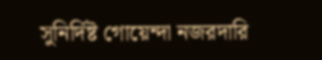সুনির্দিষ্ট গোয়েন্দা নজরদারি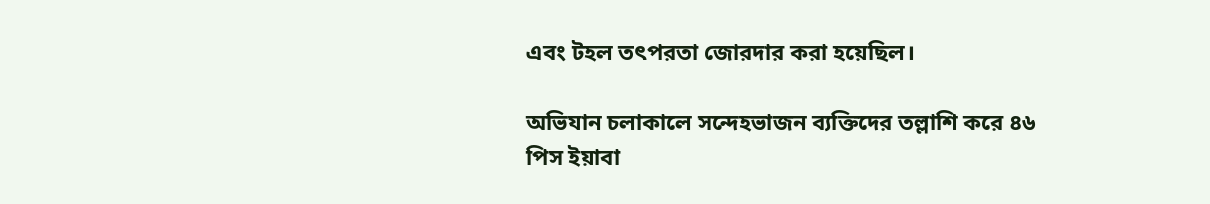এবং টহল তৎপরতা জোরদার করা হয়েছিল।

অভিযান চলাকালে সন্দেহভাজন ব্যক্তিদের তল্লাশি করে ৪৬ পিস ইয়াবা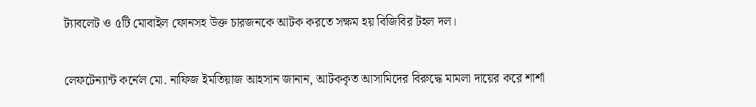ট্যাবলেট ও ৫টি মোবাইল ফোনসহ উক্ত চারজনকে আটক করতে সক্ষম হয় বিজিবির টহল দল।

লেফটেন্যান্ট কর্নেল মো. নাফিজ ইমতিয়াজ আহসান জানান, আটককৃত আসামিদের বিরুদ্ধে মামলা দায়ের করে শার্শা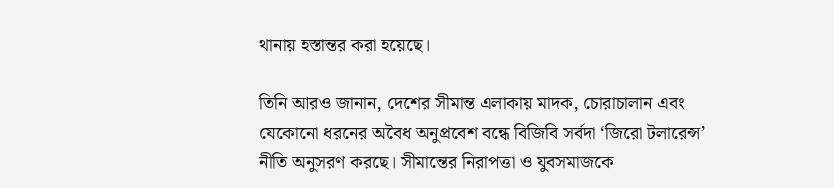থানায় হস্তান্তর করা হয়েছে।

তিনি আরও জানান, দেশের সীমান্ত এলাকায় মাদক, চোরাচালান এবং যেকোনো ধরনের অবৈধ অনুপ্রবেশ বন্ধে বিজিবি সর্বদা ‘জিরো টলারেন্স’ নীতি অনুসরণ করছে। সীমান্তের নিরাপত্তা ও যুবসমাজকে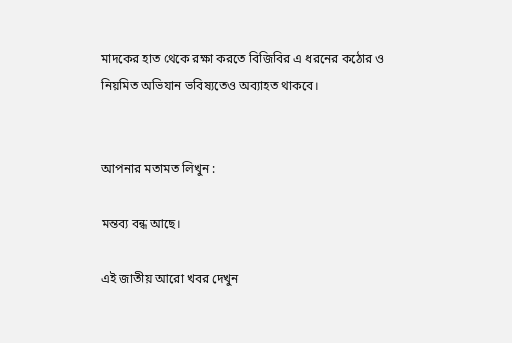মাদকের হাত থেকে রক্ষা করতে বিজিবির এ ধরনের কঠোর ও নিয়মিত অভিযান ভবিষ্যতেও অব্যাহত থাকবে।


আপনার মতামত লিখুন :

মন্তব্য বন্ধ আছে।

এই জাতীয় আরো খবর দেখুন